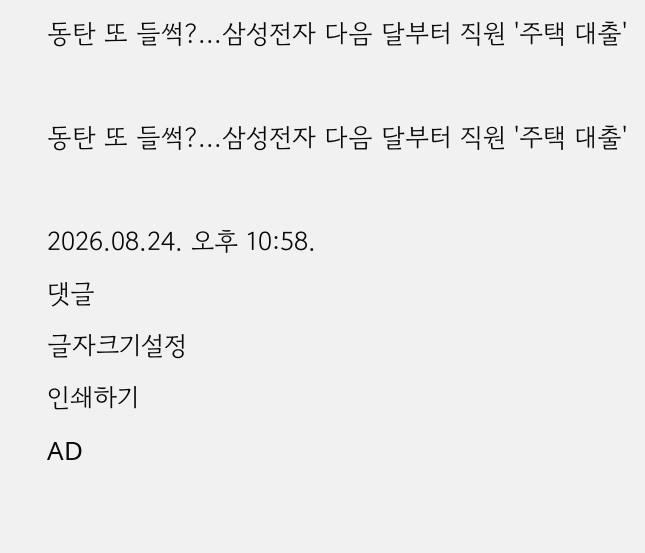동탄 또 들썩?...삼성전자 다음 달부터 직원 '주택 대출'

동탄 또 들썩?...삼성전자 다음 달부터 직원 '주택 대출'

2026.08.24. 오후 10:58.
댓글
글자크기설정
인쇄하기
AD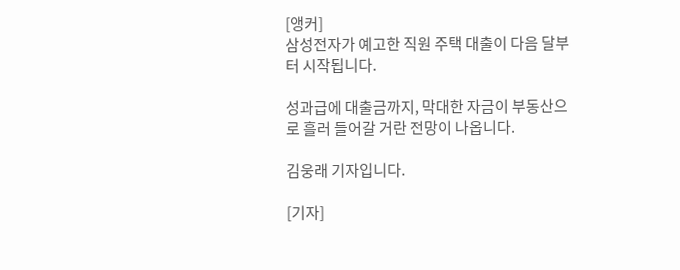[앵커]
삼성전자가 예고한 직원 주택 대출이 다음 달부터 시작됩니다.

성과급에 대출금까지, 막대한 자금이 부동산으로 흘러 들어갈 거란 전망이 나옵니다.

김웅래 기자입니다.

[기자]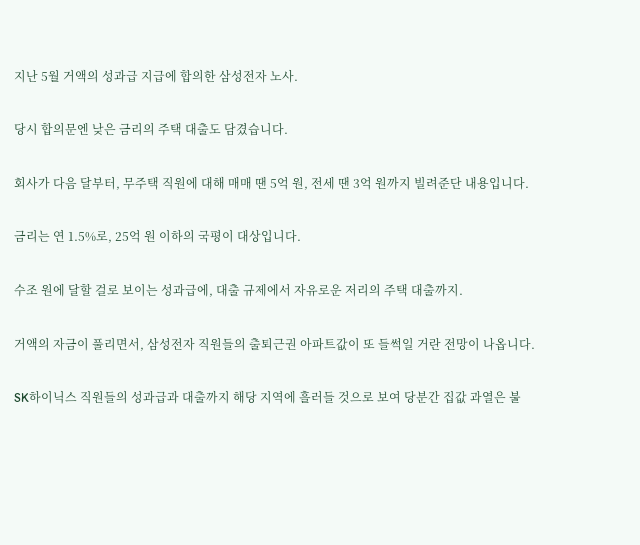지난 5월 거액의 성과급 지급에 합의한 삼성전자 노사.

당시 합의문엔 낮은 금리의 주택 대출도 담겼습니다.

회사가 다음 달부터, 무주택 직원에 대해 매매 땐 5억 원, 전세 땐 3억 원까지 빌려준단 내용입니다.

금리는 연 1.5%로, 25억 원 이하의 국평이 대상입니다.

수조 원에 달할 걸로 보이는 성과급에, 대출 규제에서 자유로운 저리의 주택 대출까지.

거액의 자금이 풀리면서, 삼성전자 직원들의 출퇴근권 아파트값이 또 들썩일 거란 전망이 나옵니다.

SK하이닉스 직원들의 성과급과 대출까지 해당 지역에 흘러들 것으로 보여 당분간 집값 과열은 불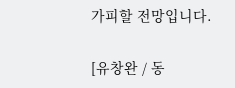가피할 전망입니다.

[유창완 / 동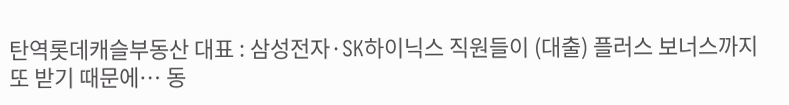탄역롯데캐슬부동산 대표 : 삼성전자·SK하이닉스 직원들이 (대출) 플러스 보너스까지 또 받기 때문에… 동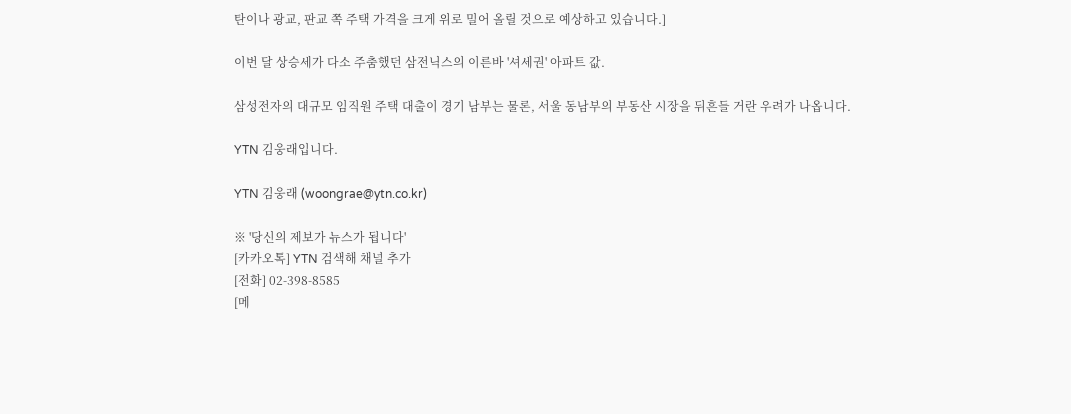탄이나 광교, 판교 쪽 주택 가격을 크게 위로 밀어 올릴 것으로 예상하고 있습니다.]

이번 달 상승세가 다소 주춤했던 삼전닉스의 이른바 '셔세권' 아파트 값.

삼성전자의 대규모 임직원 주택 대출이 경기 남부는 물론, 서울 동남부의 부동산 시장을 뒤흔들 거란 우려가 나옵니다.

YTN 김웅래입니다.

YTN 김웅래 (woongrae@ytn.co.kr)

※ '당신의 제보가 뉴스가 됩니다'
[카카오톡] YTN 검색해 채널 추가
[전화] 02-398-8585
[메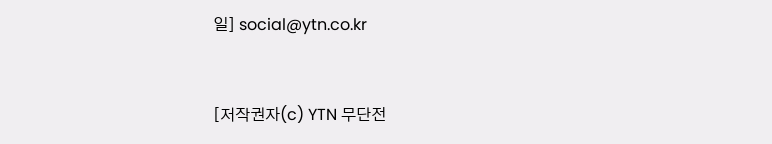일] social@ytn.co.kr


[저작권자(c) YTN 무단전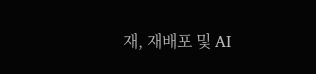재, 재배포 및 AI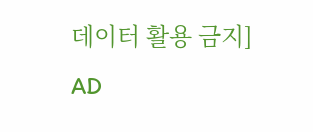데이터 활용 금지]
AD